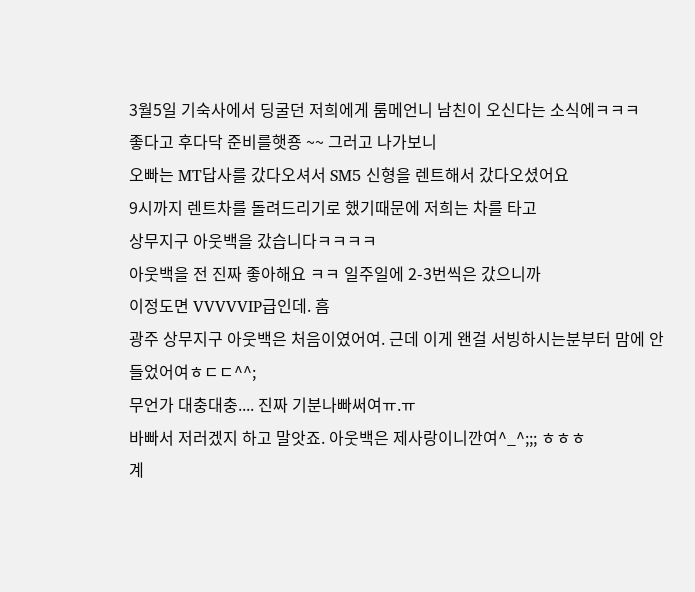3월5일 기숙사에서 딩굴던 저희에게 룸메언니 남친이 오신다는 소식에ㅋㅋㅋ
좋다고 후다닥 준비를햇죵 ~~ 그러고 나가보니
오빠는 MT답사를 갔다오셔서 SM5 신형을 렌트해서 갔다오셨어요
9시까지 렌트차를 돌려드리기로 했기때문에 저희는 차를 타고
상무지구 아웃백을 갔습니다ㅋㅋㅋㅋ
아웃백을 전 진짜 좋아해요 ㅋㅋ 일주일에 2-3번씩은 갔으니까
이정도면 VVVVVIP급인데. 흠
광주 상무지구 아웃백은 처음이였어여. 근데 이게 왠걸 서빙하시는분부터 맘에 안들었어여ㅎㄷㄷ^^;
무언가 대충대충.... 진짜 기분나빠써여ㅠ.ㅠ
바빠서 저러겠지 하고 말앗죠. 아웃백은 제사랑이니깐여^_^;;; ㅎㅎㅎ
계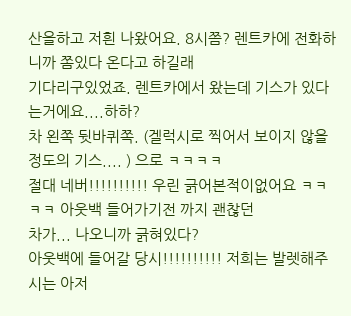산을하고 저흰 나왔어요. 8시쯤? 렌트카에 전화하니까 쫌있다 온다고 하길래
기다리구있었죠. 렌트카에서 왔는데 기스가 있다는거에요....하하?
차 왼쪽 뒷바퀴쪽. (겔럭시로 찍어서 보이지 않을정도의 기스.... ) 으로 ㅋㅋㅋㅋ
절대 네버!!!!!!!!!! 우린 긁어본적이없어요 ㅋㅋㅋㅋ 아웃백 들어가기전 까지 괜찮던
차가... 나오니까 긁혀있다?
아웃백에 들어갈 당시!!!!!!!!!! 저희는 발렛해주시는 아저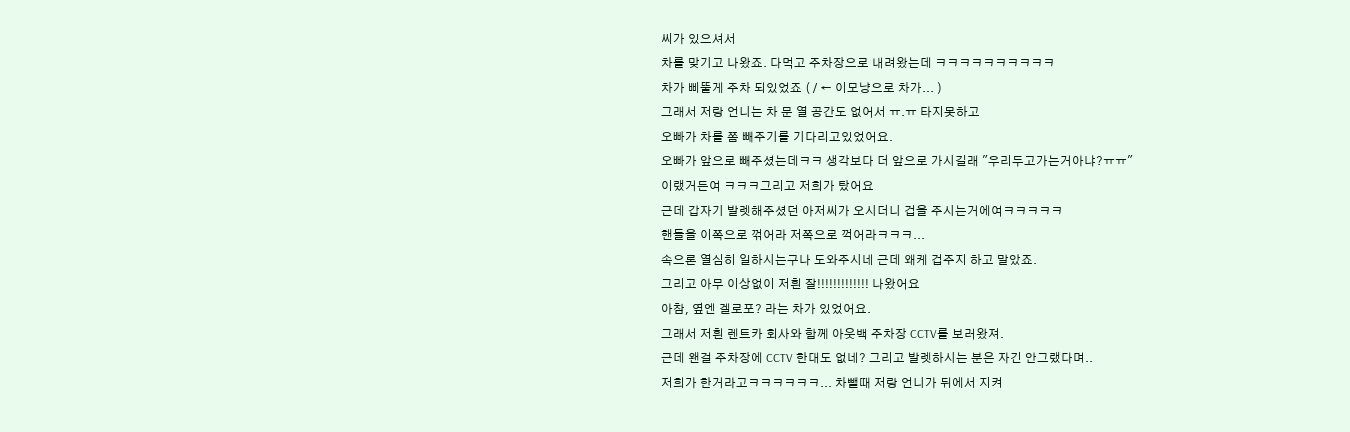씨가 있으셔서
차를 맞기고 나왔죠. 다먹고 주차장으로 내려왔는데 ㅋㅋㅋㅋㅋㅋㅋㅋㅋㅋ
차가 삐뚤게 주차 되있었죠 ( / ← 이모냥으로 차가... )
그래서 저랑 언니는 차 문 열 공간도 없어서 ㅠ.ㅠ 타지못하고
오빠가 차를 쫌 빼주기를 기다리고있었어요.
오빠가 앞으로 빼주셨는데ㅋㅋ 생각보다 더 앞으로 가시길래 "우리두고가는거아냐?ㅠㅠ"
이랬거든여 ㅋㅋㅋ그리고 저희가 탔어요
근데 갑자기 발렛해주셨던 아저씨가 오시더니 겁을 주시는거에여ㅋㅋㅋㅋㅋ
핸들을 이쪽으로 꺾어라 저쪽으로 꺽어라ㅋㅋㅋ...
속으론 열심히 일하시는구나 도와주시네 근데 왜케 겁주지 하고 말았죠.
그리고 아무 이상없이 저흰 잘!!!!!!!!!!!!! 나왔어요
아참, 옆엔 겔로포? 라는 차가 있었어요.
그래서 저흰 렌트카 회사와 함께 아웃백 주차장 CCTV를 보러왔져.
근데 왠걸 주차장에 CCTV 한대도 없네? 그리고 발렛하시는 분은 자긴 안그랬다며..
저희가 한거라고ㅋㅋㅋㅋㅋㅋ... 차뺄때 저랑 언니가 뒤에서 지켜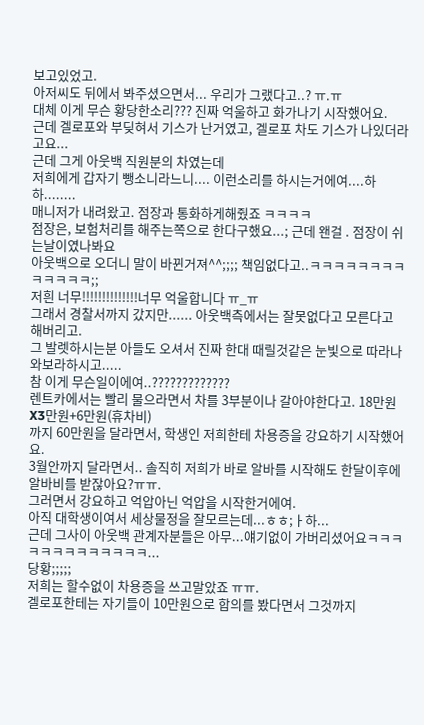보고있었고.
아저씨도 뒤에서 봐주셨으면서... 우리가 그랬다고..? ㅠ.ㅠ
대체 이게 무슨 황당한소리??? 진짜 억울하고 화가나기 시작했어요.
근데 겔로포와 부딪혀서 기스가 난거였고, 겔로포 차도 기스가 나있더라고요...
근데 그게 아웃백 직원분의 차였는데
저희에게 갑자기 뺑소니라느니.... 이런소리를 하시는거에여....하하........
매니저가 내려왔고. 점장과 통화하게해줬죠 ㅋㅋㅋㅋ
점장은, 보험처리를 해주는쪽으로 한다구했요...; 근데 왠걸 . 점장이 쉬는날이였나봐요
아웃백으로 오더니 말이 바뀐거져^^;;;; 책임없다고..ㅋㅋㅋㅋㅋㅋㅋㅋㅋㅋㅋㅋㅋ;;
저흰 너무!!!!!!!!!!!!!!너무 억울합니다 ㅠ_ㅠ
그래서 경찰서까지 갔지만...... 아웃백측에서는 잘못없다고 모른다고 해버리고.
그 발렛하시는분 아들도 오셔서 진짜 한대 때릴것같은 눈빛으로 따라나와보라하시고.....
참 이게 무슨일이에여..?????????????
렌트카에서는 빨리 물으라면서 차를 3부분이나 갈아야한다고. 18만원X3만원+6만원(휴차비)
까지 60만원을 달라면서, 학생인 저희한테 차용증을 강요하기 시작했어요.
3월안까지 달라면서.. 솔직히 저희가 바로 알바를 시작해도 한달이후에 알바비를 받잖아요?ㅠㅠ.
그러면서 강요하고 억압아닌 억압을 시작한거에여.
아직 대학생이여서 세상물정을 잘모르는데...ㅎㅎ;ㅏ하...
근데 그사이 아웃백 관계자분들은 아무...얘기없이 가버리셨어요ㅋㅋㅋㅋㅋㅋㅋㅋㅋㅋㅋㅋㅋ...
당황;;;;;
저희는 할수없이 차용증을 쓰고말았죠 ㅠㅠ.
겔로포한테는 자기들이 10만원으로 합의를 봤다면서 그것까지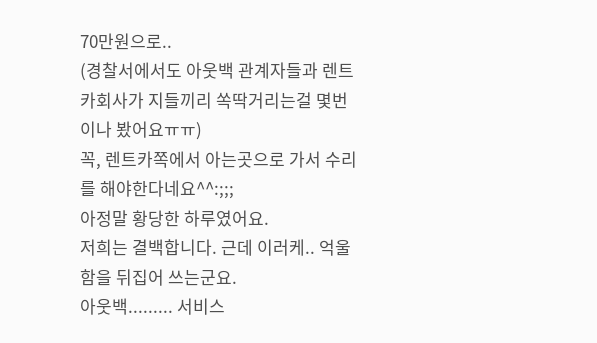70만원으로..
(경찰서에서도 아웃백 관계자들과 렌트카회사가 지들끼리 쏙딱거리는걸 몇번이나 봤어요ㅠㅠ)
꼭, 렌트카쪽에서 아는곳으로 가서 수리를 해야한다네요^^:;;;
아정말 황당한 하루였어요.
저희는 결백합니다. 근데 이러케.. 억울함을 뒤집어 쓰는군요.
아웃백......... 서비스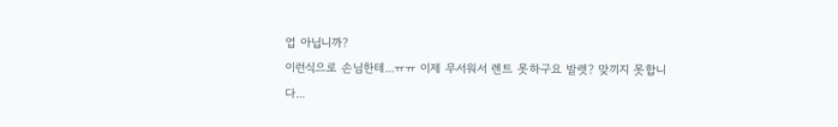업 아닙니까?
이런식으로 손님한테...ㅠㅠ 이제 무서워서 렌트 못하구요 발렛? 맞끼지 못합니다...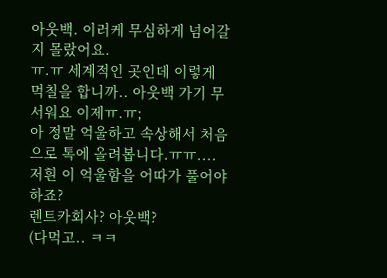아웃백. 이러케 무심하게 넘어갈지 몰랐어요.
ㅠ.ㅠ 세계적인 곳인데 이렇게 먹칠을 합니까.. 아웃백 가기 무서워요 이제ㅠ.ㅠ;
아 정말 억울하고 속상해서 처음으로 톡에 올려봅니다.ㅠㅠ....
저흰 이 억울함을 어따가 풀어야하죠?
렌트카회사? 아웃백?
(다먹고.. ㅋㅋ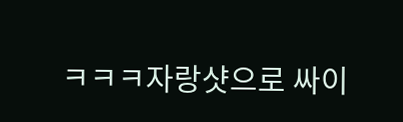ㅋㅋㅋ자랑샷으로 싸이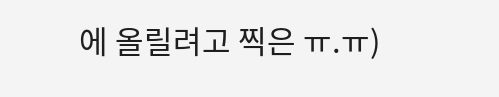에 올릴려고 찍은 ㅠ.ㅠ)